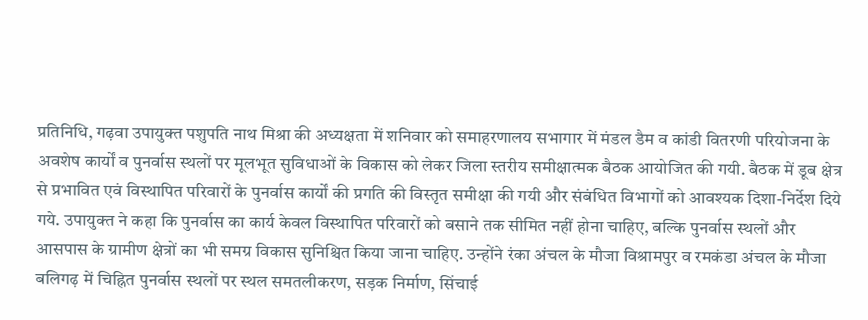प्रतिनिधि, गढ़वा उपायुक्त पशुपति नाथ मिश्रा की अध्यक्षता में शनिवार को समाहरणालय सभागार में मंडल डैम व कांडी वितरणी परियोजना के अवशेष कार्यों व पुनर्वास स्थलों पर मूलभूत सुविधाओं के विकास को लेकर जिला स्तरीय समीक्षात्मक बैठक आयोजित की गयी. बैठक में डूब क्षेत्र से प्रभावित एवं विस्थापित परिवारों के पुनर्वास कार्यों की प्रगति की विस्तृत समीक्षा की गयी और संबंधित विभागों को आवश्यक दिशा-निर्देश दिये गये. उपायुक्त ने कहा कि पुनर्वास का कार्य केवल विस्थापित परिवारों को बसाने तक सीमित नहीं होना चाहिए, बल्कि पुनर्वास स्थलों और आसपास के ग्रामीण क्षेत्रों का भी समग्र विकास सुनिश्चित किया जाना चाहिए. उन्होंने रंका अंचल के मौजा विश्रामपुर व रमकंडा अंचल के मौजा बलिगढ़ में चिह्नित पुनर्वास स्थलों पर स्थल समतलीकरण, सड़क निर्माण, सिंचाई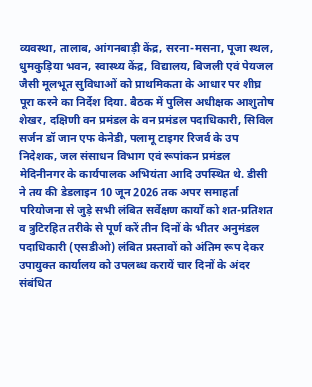व्यवस्था, तालाब, आंगनबाड़ी केंद्र, सरना-मसना, पूजा स्थल, धुमकुड़िया भवन, स्वास्थ्य केंद्र, विद्यालय, बिजली एवं पेयजल जैसी मूलभूत सुविधाओं को प्राथमिकता के आधार पर शीघ्र पूरा करने का निर्देश दिया. बैठक में पुलिस अधीक्षक आशुतोष शेखर, दक्षिणी वन प्रमंडल के वन प्रमंडल पदाधिकारी, सिविल सर्जन डॉ जान एफ केनेडी, पलामू टाइगर रिजर्व के उप निदेशक, जल संसाधन विभाग एवं रूपांकन प्रमंडल मेदिनीनगर के कार्यपालक अभियंता आदि उपस्थित थे. डीसी ने तय की डेडलाइन 10 जून 2026 तक अपर समाहर्ता परियोजना से जुड़े सभी लंबित सर्वेक्षण कार्यों को शत-प्रतिशत व त्रुटिरहित तरीके से पूर्ण करें तीन दिनों के भीतर अनुमंडल पदाधिकारी (एसडीओ) लंबित प्रस्तावों को अंतिम रूप देकर उपायुक्त कार्यालय को उपलब्ध करायें चार दिनों के अंदर संबंधित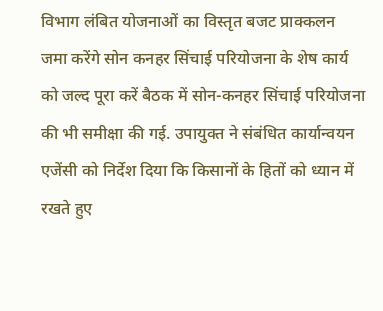विभाग लंबित योजनाओं का विस्तृत बजट प्राक्कलन जमा करेंगे सोन कनहर सिंचाई परियोजना के शेष कार्य को जल्द पूरा करें बैठक में सोन-कनहर सिंचाई परियोजना की भी समीक्षा की गई. उपायुक्त ने संबंधित कार्यान्वयन एजेंसी को निर्देश दिया कि किसानों के हितों को ध्यान में रखते हुए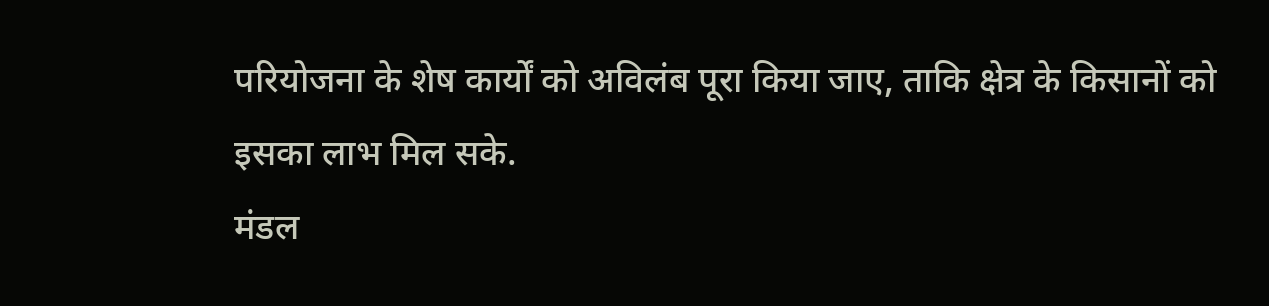परियोजना के शेष कार्यों को अविलंब पूरा किया जाए, ताकि क्षेत्र के किसानों को इसका लाभ मिल सके.
मंडल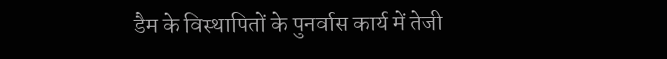डैम के विस्थापितों के पुनर्वास कार्य में तेजी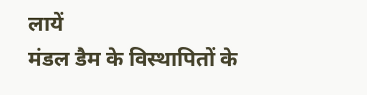लायें
मंडल डैम के विस्थापितों के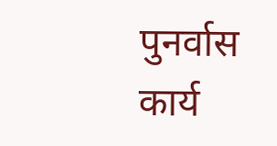पुनर्वास कार्य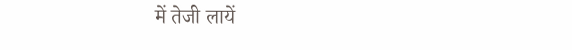में तेजी लायें